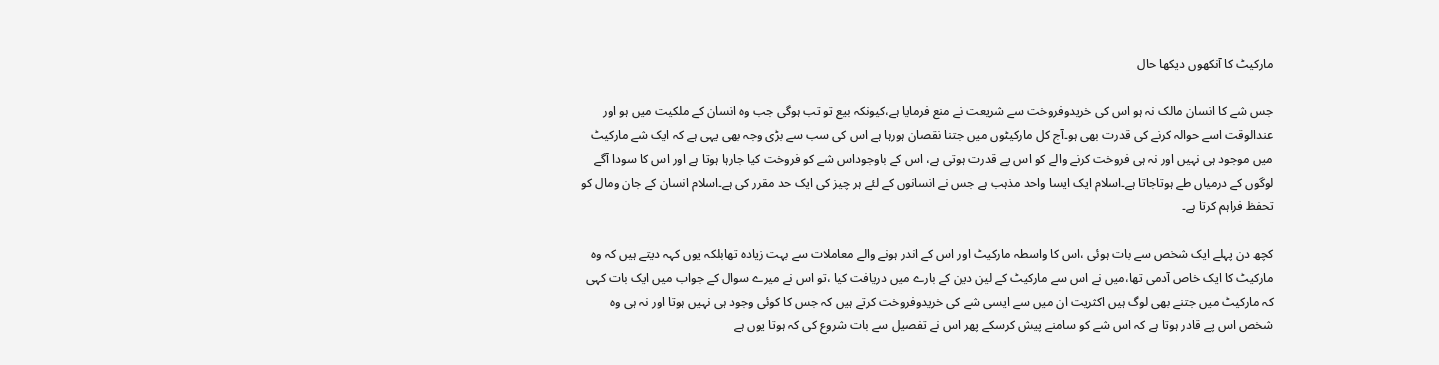مارکیٹ کا آنکھوں دیکھا حال

جس شے کا انسان مالک نہ ہو اس کی خریدوفروخت سے شریعت نے منع فرمایا ہے،کیونکہ بیع تو تب ہوگی جب وہ انسان کے ملکیت میں ہو اور عندالوقت اسے حوالہ کرنے کی قدرت بھی ہو۔آج کل مارکیٹوں میں جتنا نقصان ہورہا ہے اس کی سب سے بڑی وجہ بھی یہی ہے کہ ایک شے مارکیٹ میں موجود ہی نہیں اور نہ ہی فروخت کرنے والے کو اس پے قدرت ہوتی ہے، اس کے باوجوداس شے کو فروخت کیا جارہا ہوتا ہے اور اس کا سودا آگے لوگوں کے درمیاں طے ہوتاجاتا ہے۔اسلام ایک ایسا واحد مذہب ہے جس نے انسانوں کے لئے ہر چیز کی ایک حد مقرر کی ہے۔اسلام انسان کے جان ومال کو تحفظ فراہم کرتا ہے۔

کچھ دن پہلے ایک شخص سے بات ہوئی ،اس کا واسطہ مارکیٹ اور اس کے اندر ہونے والے معاملات سے بہت زیادہ تھابلکہ یوں کہہ دیتے ہیں کہ وہ مارکیٹ کا ایک خاص آدمی تھا،میں نے اس سے مارکیٹ کے لین دین کے بارے میں دریافت کیا ،تو اس نے میرے سوال کے جواب میں ایک بات کہی کہ مارکیٹ میں جتنے بھی لوگ ہیں اکثریت ان میں سے ایسی شے کی خریدوفروخت کرتے ہیں کہ جس کا کوئی وجود ہی نہیں ہوتا اور نہ ہی وہ شخص اس پے قادر ہوتا ہے کہ اس شے کو سامنے پیش کرسکے پھر اس نے تفصیل سے بات شروع کی کہ ہوتا یوں ہے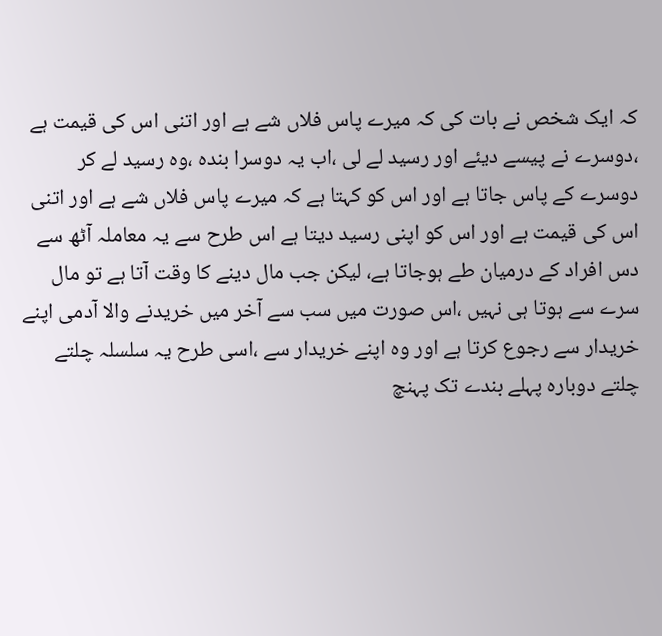کہ ایک شخص نے بات کی کہ میرے پاس فلاں شے ہے اور اتنی اس کی قیمت ہے ،دوسرے نے پیسے دیئے اور رسید لے لی ،اب یہ دوسرا بندہ ،وہ رسید لے کر دوسرے کے پاس جاتا ہے اور اس کو کہتا ہے کہ میرے پاس فلاں شے ہے اور اتنی اس کی قیمت ہے اور اس کو اپنی رسید دیتا ہے اس طرح سے یہ معاملہ آٹھ سے دس افراد کے درمیان طے ہوجاتا ہے، لیکن جب مال دینے کا وقت آتا ہے تو مال سرے سے ہوتا ہی نہیں ،اس صورت میں سب سے آخر میں خریدنے والا آدمی اپنے خریدار سے رجوع کرتا ہے اور وہ اپنے خریدار سے ،اسی طرح یہ سلسلہ چلتے چلتے دوبارہ پہلے بندے تک پہنچ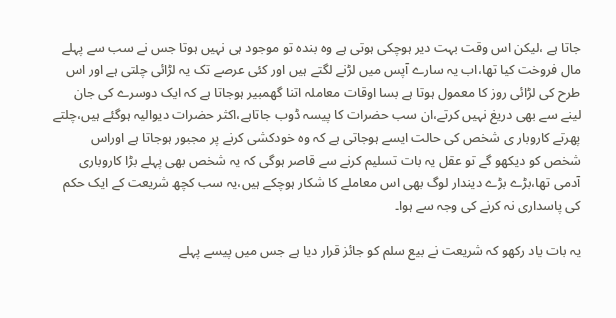جاتا ہے ،لیکن اس وقت بہت دیر ہوچکی ہوتی ہے وہ بندہ تو موجود ہی نہیں ہوتا جس نے سب سے پہلے مال فروخت کیا تھا،اب یہ سارے آپس میں لڑنے لگتے ہیں اور کئی عرصے تک یہ لڑائی چلتی ہے اور اس طرح کی لڑائی روز کا معمول ہوتا ہے بسا اوقات معاملہ اتنا گھمبیر ہوجاتا ہے کہ ایک دوسرے کی جان لینے سے بھی دریغ نہیں کرتے،ان سب حضرات کا پیسہ ڈوب جاتاہے،اکثر حضرات دیوالیہ ہوگئے ہیں،چلتے پھرتے کاروبار ی شخص کی حالت ایسے ہوجاتی ہے کہ وہ خودکشی کرنے پر مجبور ہوجاتا ہے اوراس شخص کو دیکھو گے تو عقل یہ بات تسلیم کرنے سے قاصر ہوگی کہ یہ شخص بھی پہلے بڑا کاروباری آدمی تھا،بڑے بڑے دیندار لوگ بھی اس معاملے کا شکار ہوچکے ہیں،یہ سب کچھ شریعت کے ایک حکم کی پاسداری نہ کرنے کی وجہ سے ہوا۔

یہ بات یاد رکھو کہ شریعت نے بیع سلم کو جائز قرار دیا ہے جس میں پیسے پہلے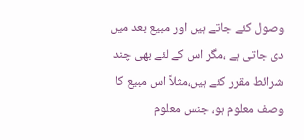وصول کئے جاتے ہیں اور مبیع بعد میں دی جاتی ہے ،مگر اس کے لئے بھی چند شرائط مقرر کئے ہیں،مثلاً اس مبیع کا وصف معلوم ہو، جنس معلوم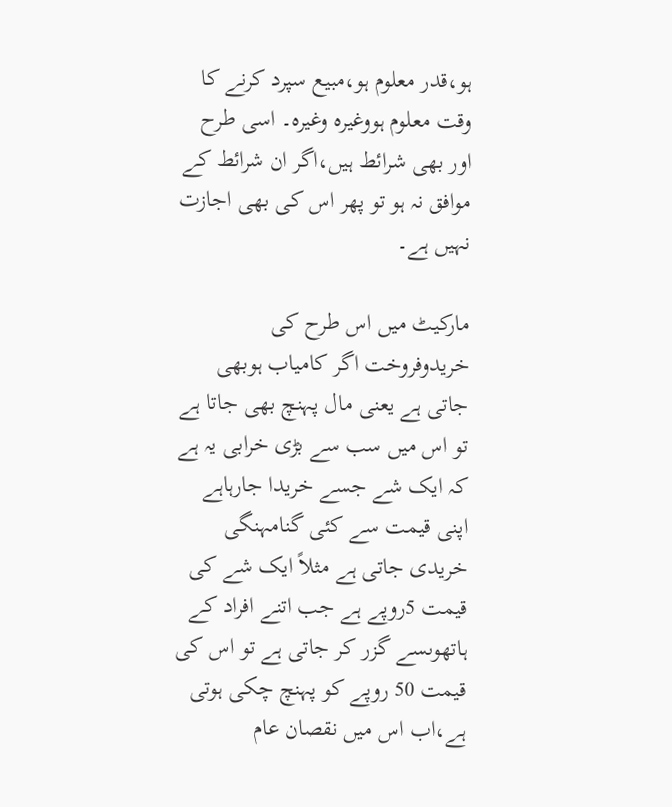ہو،قدر معلوم ہو،مبیع سپرد کرنے کا وقت معلوم ہووغیرہ وغیرہ۔ اسی طرح اور بھی شرائط ہیں،اگر ان شرائط کے موافق نہ ہو تو پھر اس کی بھی اجازت نہیں ہے۔

مارکیٹ میں اس طرح کی خریدوفروخت اگر کامیاب ہوبھی جاتی ہے یعنی مال پہنچ بھی جاتا ہے تو اس میں سب سے بڑی خرابی یہ ہے کہ ایک شے جسے خریدا جارہاہے اپنی قیمت سے کئی گنامہنگی خریدی جاتی ہے مثلاً ایک شے کی قیمت 5روپے ہے جب اتنے افراد کے ہاتھوںسے گزر کر جاتی ہے تو اس کی قیمت 50 روپے کو پہنچ چکی ہوتی ہے،اب اس میں نقصان عام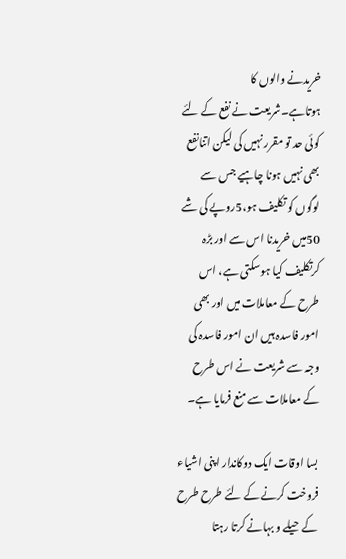خریدنے والوں کا ہوتاہے۔شریعت نے نفع کے لئے کوئی حد تو مقرر نہیں کی لیکن اتنانفع بھی نہیں ہونا چاہیے جس سے لوگوں کو تکلیف ہو،5روپے کی شے 50میں خریدنا اس سے اور بڑہ کرتکلیف کیا ہوسکتی ہے، اس طرح کے معاملات میں اور بھی امور فاسدہ ہیں ان امور فاسدہ کی وجہ سے شریعت نے اس طرح کے معاملات سے منع فرمایا ہے۔

بسا اوقات ایک دوکاندار اپنی اشیاء فروخت کرنے کے لئے طرح طرح کے حیلے و بہانے کرتا رہتا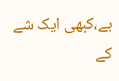ہے،کبھی ایک شے کے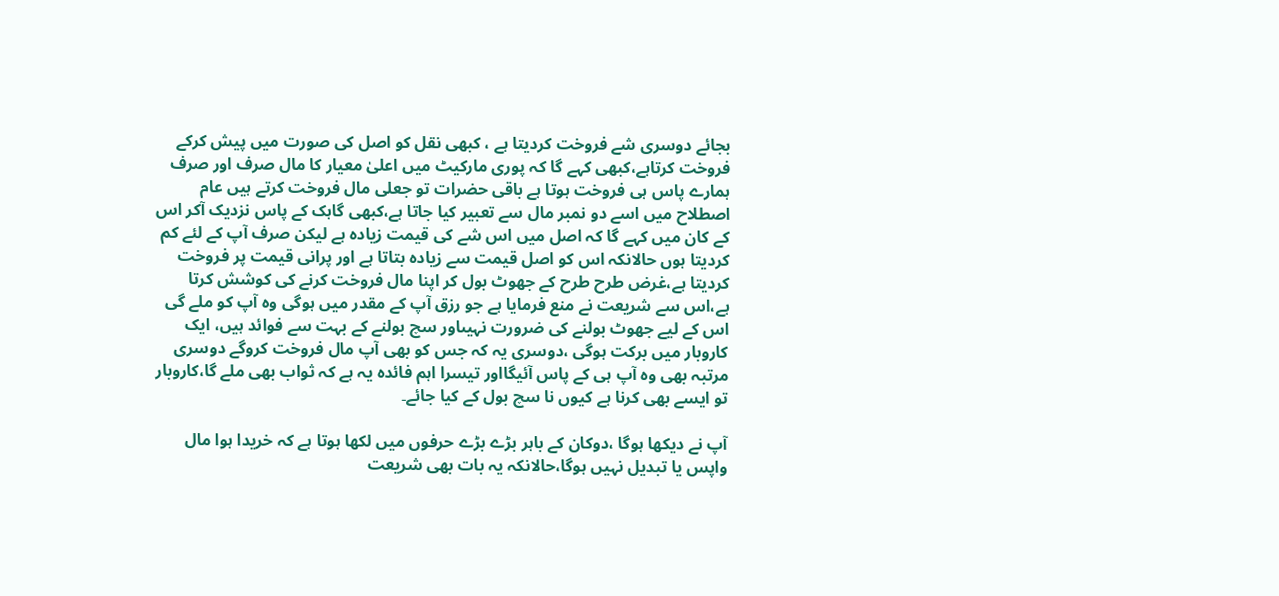بجائے دوسری شے فروخت کردیتا ہے ، کبھی نقل کو اصل کی صورت میں پیش کرکے فروخت کرتاہے،کبھی کہے گا کہ پوری مارکیٹ میں اعلیٰ معیار کا مال صرف اور صرف ہمارے پاس ہی فروخت ہوتا ہے باقی حضرات تو جعلی مال فروخت کرتے ہیں عام اصطلاح میں اسے دو نمبر مال سے تعبیر کیا جاتا ہے،کبھی گاہک کے پاس نزدیک آکر اس کے کان میں کہے گا کہ اصل میں اس شے کی قیمت زیادہ ہے لیکن صرف آپ کے لئے کم کردیتا ہوں حالانکہ اس کو اصل قیمت سے زیادہ بتاتا ہے اور پرانی قیمت پر فروخت کردیتا ہے،غرض طرح طرح کے جھوٹ بول کر اپنا مال فروخت کرنے کی کوشش کرتا ہے،اس سے شریعت نے منع فرمایا ہے جو رزق آپ کے مقدر میں ہوگی وہ آپ کو ملے گی اس کے لیے جھوٹ بولنے کی ضرورت نہیںاور سچ بولنے کے بہت سے فوائد ہیں، ایک کاروبار میں برکت ہوگی ،دوسری یہ کہ جس کو بھی آپ مال فروخت کروگے دوسری مرتبہ بھی وہ آپ ہی کے پاس آئیگااور تیسرا اہم فائدہ یہ ہے کہ ثواب بھی ملے گا،کاروبار تو ایسے بھی کرنا ہے کیوں نا سچ بول کے کیا جائے۔

آپ نے دیکھا ہوگا ،دوکان کے باہر بڑے بڑے حرفوں میں لکھا ہوتا ہے کہ خریدا ہوا مال واپس یا تبدیل نہیں ہوگا،حالانکہ یہ بات بھی شریعت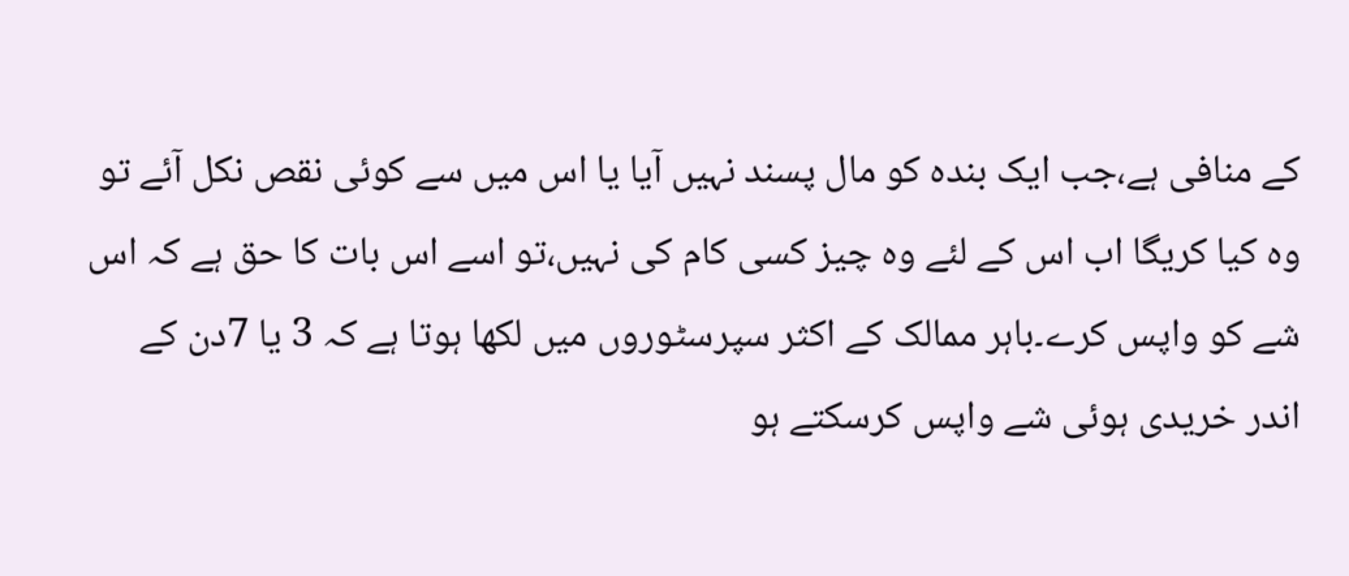کے منافی ہے،جب ایک بندہ کو مال پسند نہیں آیا یا اس میں سے کوئی نقص نکل آئے تو وہ کیا کریگا اب اس کے لئے وہ چیز کسی کام کی نہیں،تو اسے اس بات کا حق ہے کہ اس شے کو واپس کرے۔باہر ممالک کے اکثر سپرسٹوروں میں لکھا ہوتا ہے کہ 3 یا 7دن کے اندر خریدی ہوئی شے واپس کرسکتے ہو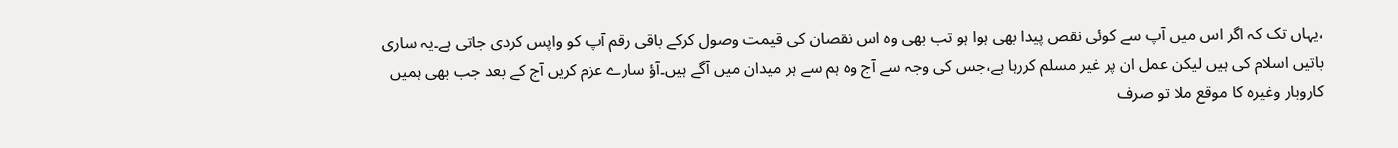،یہاں تک کہ اگر اس میں آپ سے کوئی نقص پیدا بھی ہوا ہو تب بھی وہ اس نقصان کی قیمت وصول کرکے باقی رقم آپ کو واپس کردی جاتی ہے۔یہ ساری باتیں اسلام کی ہیں لیکن عمل ان پر غیر مسلم کررہا ہے،جس کی وجہ سے آج وہ ہم سے ہر میدان میں آگے ہیں۔آؤ سارے عزم کریں آج کے بعد جب بھی ہمیں کاروبار وغیرہ کا موقع ملا تو صرف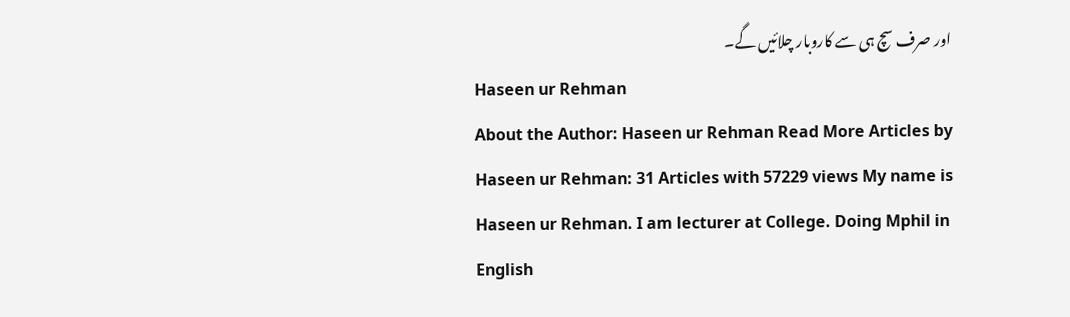اور صرف سچ ہی سے کاروبار چلائیں گے۔
Haseen ur Rehman
About the Author: Haseen ur Rehman Read More Articles by Haseen ur Rehman: 31 Articles with 57229 views My name is Haseen ur Rehman. I am lecturer at College. Doing Mphil in English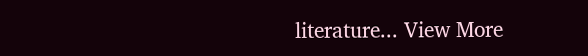literature... View More